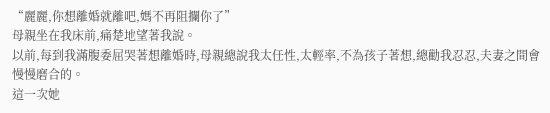“麗麗,你想離婚就離吧,媽不再阻攔你了”
母親坐在我床前,痛楚地望著我說。
以前,每到我滿腹委屈哭著想離婚時,母親總說我太任性,太輕率,不為孩子著想,總勸我忍忍,夫妻之間會慢慢磨合的。
這一次她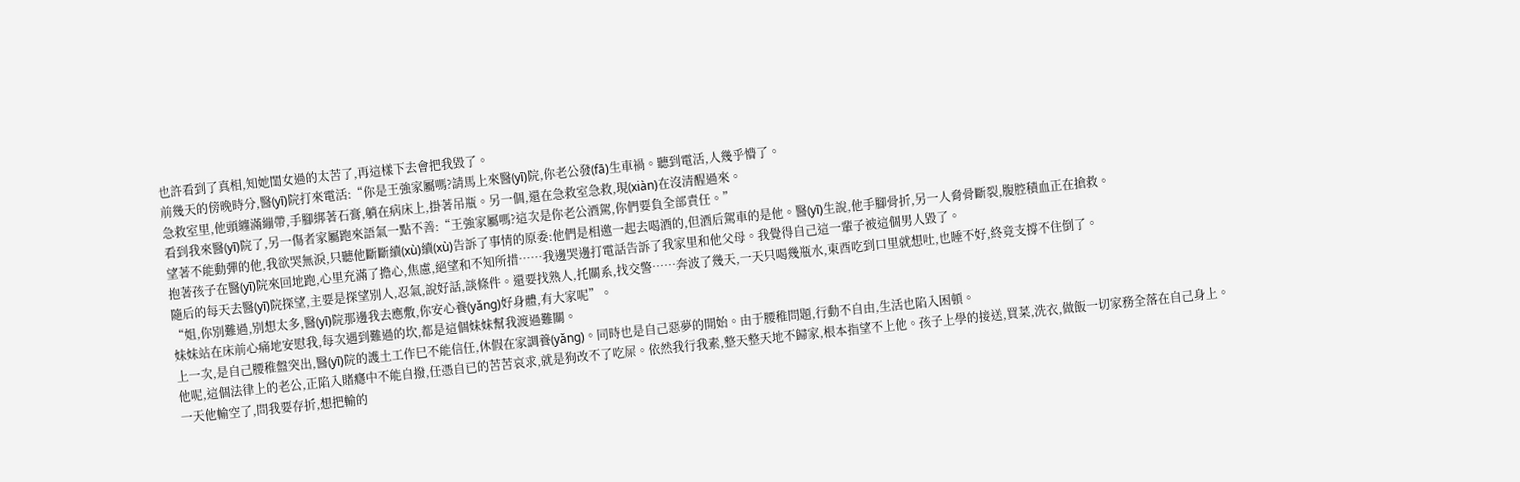也許看到了真相,知她閨女過的太苦了,再這樣下去會把我毀了。
前幾天的傍晚時分,醫(yī)院打來電活:“你是王強家屬嗎?請馬上來醫(yī)院,你老公發(fā)生車禍。聽到電活,人幾乎懵了。
急救室里,他頭纏滿繃帶,手腳綁著石膏,躺在病床上,掛著吊瓶。另一個,還在急救室急救,現(xiàn)在沒清醒過來。
看到我來醫(yī)院了,另一傷者家屬跑來語氣一點不善:“王強家屬嗎?這次是你老公酒駕,你們要負全部責任。”
望著不能動彈的他,我欲哭無淚,只聽他斷斷續(xù)續(xù)告訴了事情的原委:他們是相邀一起去喝酒的,但酒后駕車的是他。醫(yī)生說,他手腳骨折,另一人脅骨斷裂,腹腔積血正在搶救。
抱著孩子在醫(yī)院來回地跑,心里充滿了擔心,焦慮,絕望和不知所措……我邊哭邊打電話告訴了我家里和他父母。我覺得自己這一輩子被這個男人毀了。
隨后的每天去醫(yī)院探望,主要是探望別人,忍氣,說好話,談條件。還要找熟人,托關系,找交警……奔波了幾天,一天只喝幾瓶水,東酉吃到口里就想吐,也睡不好,終竟支撐不住倒了。
“姐,你別難過,別想太多,醫(yī)院那邊我去應敷,你安心養(yǎng)好身體,有大家呢”。
妹妹站在床前心痛地安慰我,每次遇到難過的坎,都是這個妹妹幫我渡過難關。
上一次,是自己腰稚盤突出,醫(yī)院的護土工作巳不能信任,休假在家調養(yǎng)。同時也是自己惡夢的開始。由于腰稚問題,行動不自由,生活也陷入困頓。
他呢,這個法律上的老公,正陷入賭癮中不能自撥,任憑自已的苦苦哀求,就是狗改不了吃屎。依然我行我素,整天整天地不歸家,根本指望不上他。孩子上學的接送,買菜,洗衣,做飯一切家務全落在自己身上。
一天他輸空了,問我要存折,想把輸的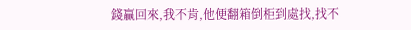錢贏回來,我不肯,他便翻箱倒柜到處找,找不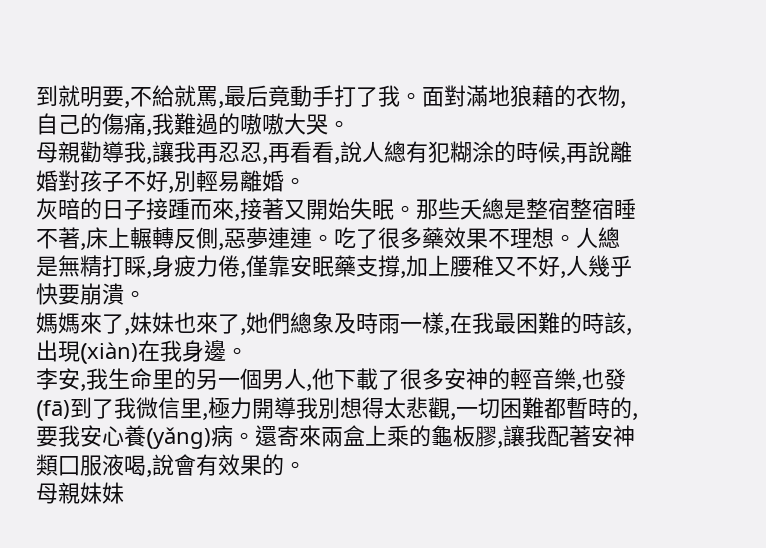到就明要,不給就罵,最后竟動手打了我。面對滿地狼藉的衣物,自己的傷痛,我難過的嗷嗷大哭。
母親勸導我,讓我再忍忍,再看看,說人總有犯糊涂的時候,再說離婚對孩子不好,別輕易離婚。
灰暗的日子接踵而來,接著又開始失眠。那些夭總是整宿整宿睡不著,床上輾轉反側,惡夢連連。吃了很多藥效果不理想。人總是無精打睬,身疲力倦,僅靠安眠藥支撐,加上腰稚又不好,人幾乎快要崩潰。
媽媽來了,妹妹也來了,她們總象及時雨一樣,在我最困難的時該,出現(xiàn)在我身邊。
李安,我生命里的另一個男人,他下載了很多安神的輕音樂,也發(fā)到了我微信里,極力開導我別想得太悲觀,一切困難都暫時的,要我安心養(yǎng)病。還寄來兩盒上乘的龜板膠,讓我配著安神類囗服液喝,說會有效果的。
母親妹妹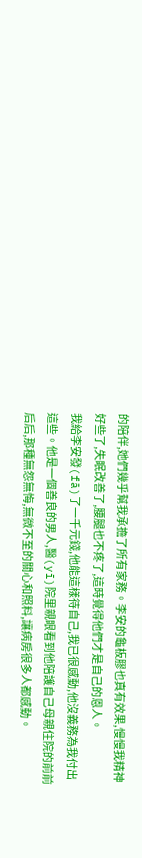的陪伴,她們幾乎幫我承擔了所有家務。李安的龜板膠也真有效果,慢慢我精神好些了,失眠改善了,腰腿也不疼了,這時覺得他們才是自己的恩人。
我給李安發(fā)了一千元錢,他能這樣待自己,我已很感動,他沒義務為我付出這些。他是一個善良的男人,醫(yī)院里親眼看到他陪護自己母親住院的前前后后,那種無怨無悔,無微不至的關心和照料,讓病房很多人都感動。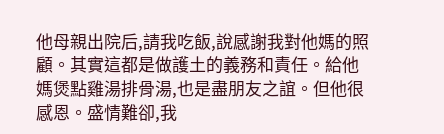他母親出院后,請我吃飯,說感謝我對他媽的照顧。其實這都是做護土的義務和責任。給他媽煲點雞湯排骨湯,也是盡朋友之誼。但他很感恩。盛情難卻,我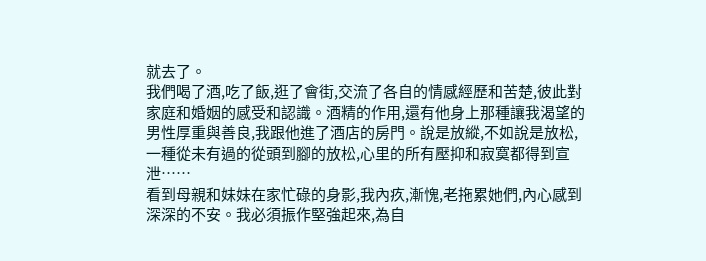就去了。
我們喝了酒,吃了飯,逛了會街,交流了各自的情感經歷和苦楚,彼此對家庭和婚姻的感受和認識。酒精的作用,還有他身上那種讓我渴望的男性厚重與善良,我跟他進了酒店的房門。說是放縱,不如說是放松,一種從未有過的從頭到腳的放松,心里的所有壓抑和寂寞都得到宣泄……
看到母親和妹妹在家忙碌的身影,我內疚,漸愧,老拖累她們,內心感到深深的不安。我必須振作堅強起來,為自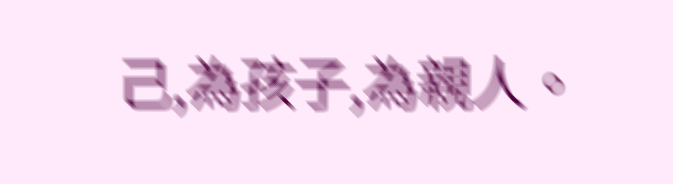己,為孩子,為親人。